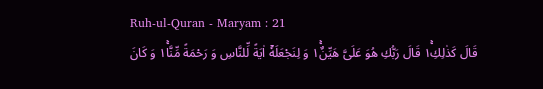Ruh-ul-Quran - Maryam : 21
قَالَ كَذٰلِكِ١ۚ قَالَ رَبُّكِ هُوَ عَلَیَّ هَیِّنٌ١ۚ وَ لِنَجْعَلَهٗۤ اٰیَةً لِّلنَّاسِ وَ رَحْمَةً مِّنَّا١ۚ وَ كَانَ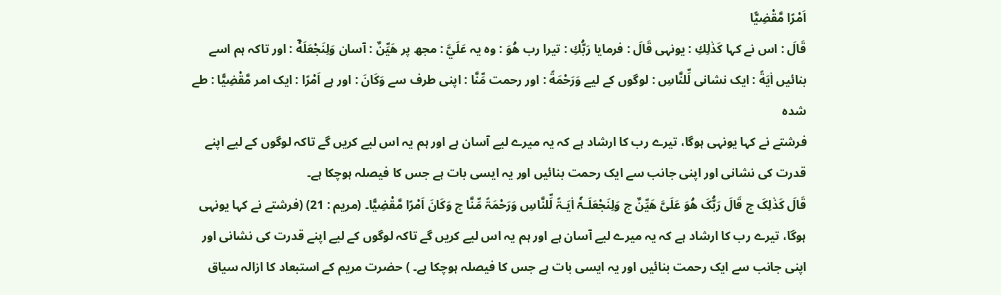اَمْرًا مَّقْضِیًّا
قَالَ : اس نے کہا كَذٰلِكِ : یونہی قَالَ : فرمایا رَبُّكِ : تیرا رب هُوَ : وہ یہ عَلَيَّ : مجھ پر هَيِّنٌ : آسان وَلِنَجْعَلَهٗٓ : اور تاکہ ہم اسے بنائیں اٰيَةً : ایک نشانی لِّلنَّاسِ : لوگوں کے لیے وَرَحْمَةً : اور رحمت مِّنَّا : اپنی طرف سے وَكَانَ : اور ہے اَمْرًا : ایک امر مَّقْضِيًّا : طے شدہ
فرشتے نے کہا یونہی ہوگا، تیرے رب کا ارشاد ہے کہ یہ میرے لیے آسان ہے اور ہم یہ اس لیے کریں گے تاکہ لوگوں کے لیے اپنے قدرت کی نشانی اور اپنی جانب سے ایک رحمت بنائیں اور یہ ایسی بات ہے جس کا فیصلہ ہوچکا ہے۔
قَالَ کَذٰلِکَ ج قَالَ رَبُّکَ ھُوَ عَلَیَّ ھَیِّنٌ ج وَلِنَجْعَلَـہٓٗ اٰیَـۃً لِّلنَّاسِ وَرَحْمَۃً مِّنَّا ج وَکَانَ اَمْرًا مَّقْضِیًّا۔ (مریم : 21) (فرشتے نے کہا یونہی ہوگا، تیرے رب کا ارشاد ہے کہ یہ میرے لیے آسان ہے اور ہم یہ اس لیے کریں گے تاکہ لوگوں کے لیے اپنے قدرت کی نشانی اور اپنی جانب سے ایک رحمت بنائیں اور یہ ایسی بات ہے جس کا فیصلہ ہوچکا ہے۔ ) حضرت مریم کے استبعاد کا ازالہ سیاق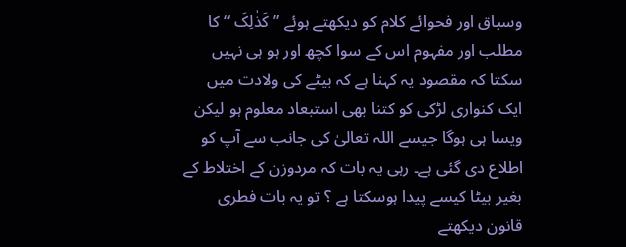وسباق اور فحوائے کلام کو دیکھتے ہوئے ” کَذٰلِکَ “ کا مطلب اور مفہوم اس کے سوا کچھ اور ہو ہی نہیں سکتا کہ مقصود یہ کہنا ہے کہ بیٹے کی ولادت میں ایک کنواری لڑکی کو کتنا بھی استبعاد معلوم ہو لیکن ویسا ہی ہوگا جیسے اللہ تعالیٰ کی جانب سے آپ کو اطلاع دی گئی ہے۔ رہی یہ بات کہ مردوزن کے اختلاط کے بغیر بیٹا کیسے پیدا ہوسکتا ہے ؟ تو یہ بات فطری قانون دیکھتے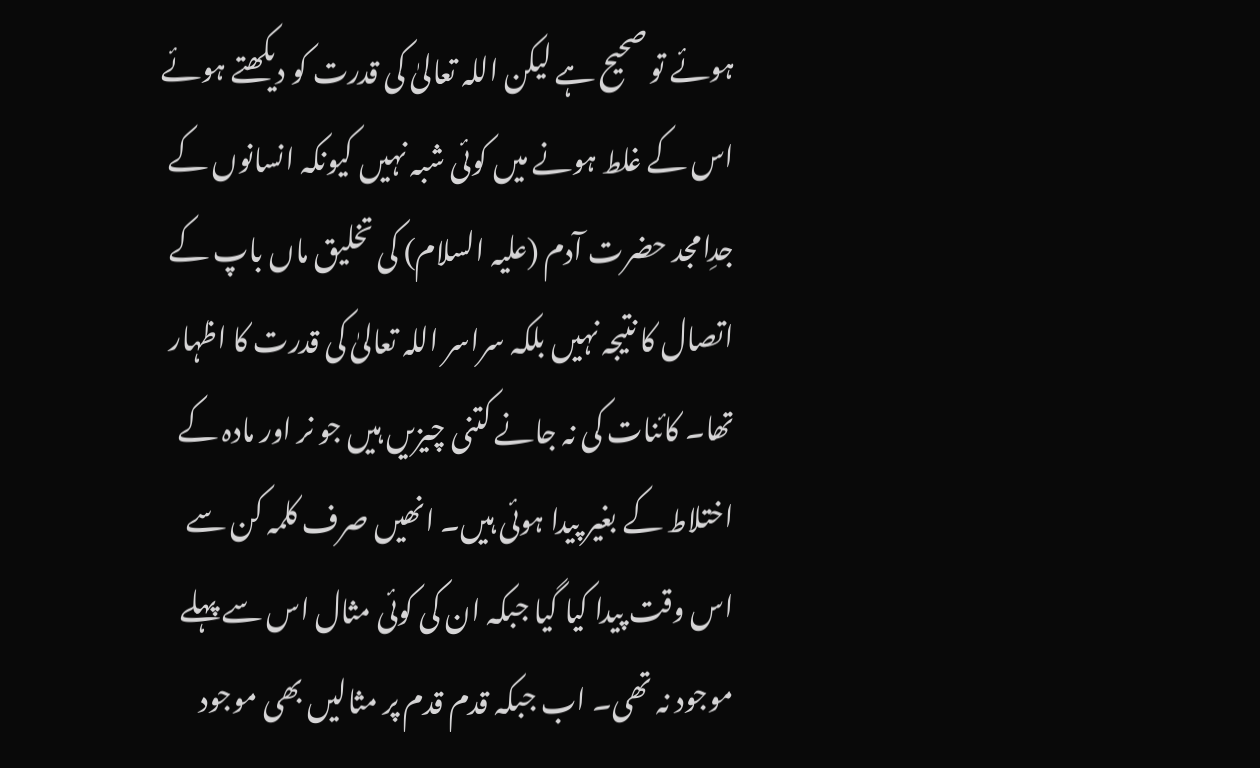ہوئے تو صحیح ہے لیکن اللہ تعالیٰ کی قدرت کو دیکھتے ہوئے اس کے غلط ہونے میں کوئی شبہ نہیں کیونکہ انسانوں کے جدِامجد حضرت آدم (علیہ السلام) کی تخلیق ماں باپ کے اتصال کا نتیجہ نہیں بلکہ سراسر اللہ تعالیٰ کی قدرت کا اظہار تھا۔ کائنات کی نہ جانے کتنی چیزیں ہیں جو نر اور مادہ کے اختلاط کے بغیر پیدا ہوئی ہیں۔ انھیں صرف کلمہ کن سے اس وقت پیدا کیا گیا جبکہ ان کی کوئی مثال اس سے پہلے موجود نہ تھی۔ اب جبکہ قدم قدم پر مثالیں بھی موجود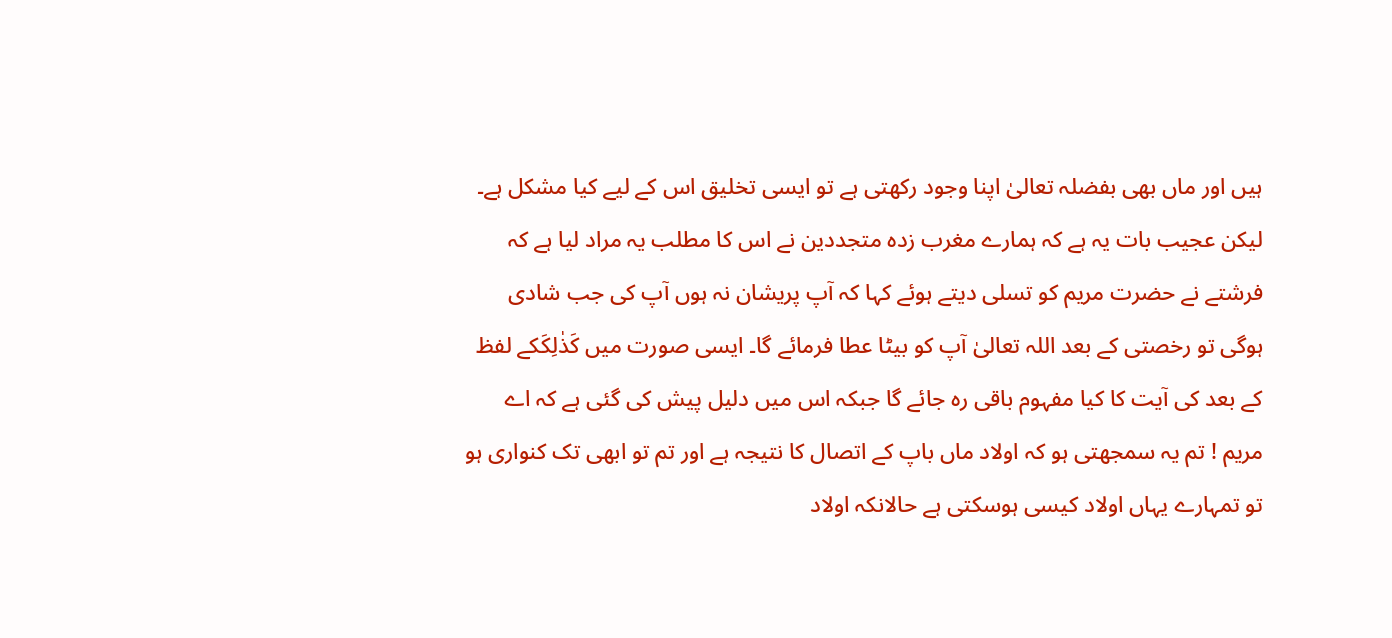ہیں اور ماں بھی بفضلہ تعالیٰ اپنا وجود رکھتی ہے تو ایسی تخلیق اس کے لیے کیا مشکل ہے۔ لیکن عجیب بات یہ ہے کہ ہمارے مغرب زدہ متجددین نے اس کا مطلب یہ مراد لیا ہے کہ فرشتے نے حضرت مریم کو تسلی دیتے ہوئے کہا کہ آپ پریشان نہ ہوں آپ کی جب شادی ہوگی تو رخصتی کے بعد اللہ تعالیٰ آپ کو بیٹا عطا فرمائے گا۔ ایسی صورت میں کَذٰلِکَکے لفظ کے بعد کی آیت کا کیا مفہوم باقی رہ جائے گا جبکہ اس میں دلیل پیش کی گئی ہے کہ اے مریم ! تم یہ سمجھتی ہو کہ اولاد ماں باپ کے اتصال کا نتیجہ ہے اور تم تو ابھی تک کنواری ہو تو تمہارے یہاں اولاد کیسی ہوسکتی ہے حالانکہ اولاد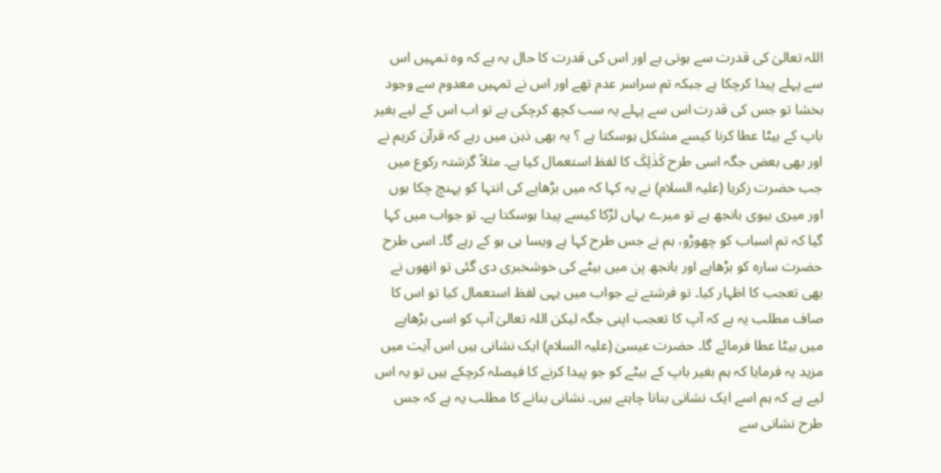اللہ تعالیٰ کی قدرت سے ہوتی ہے اور اس کی قدرت کا حال یہ ہے کہ وہ تمہیں اس سے پہلے پیدا کرچکا ہے جبکہ تم سراسر عدم تھے اور اس نے تمہیں معدوم سے وجود بخشا تو جس کی قدرت اس سے پہلے یہ سب کچھ کرچکی ہے تو اب اس کے لیے بغیر باپ کے بیٹا عطا کرنا کیسے مشکل ہوسکتا ہے ؟ یہ بھی ذہن میں رہے کہ قرآن کریم نے اور بھی بعض جگہ اسی طرح کَذٰلِکَ کا لفظ استعمال کیا ہے۔ مثلاً گزشتہ رکوع میں جب حضرت زکریا (علیہ السلام) نے یہ کہا کہ میں بڑھاپے کی انتہا کو پہنچ چکا ہوں اور میری بیوی بانجھ ہے تو میرے یہاں لڑکا کیسے پیدا ہوسکتا ہے۔ تو جواب میں کہا گیا کہ تم اسباب کو چھوڑو، ہم نے جس طرح کہا ہے ویسا ہی ہو کے رہے گا۔ اسی طرح حضرت سارہ کو بڑھاپے اور بانجھ پن میں بیٹے کی خوشخبری دی گئی تو انھوں نے بھی تعجب کا اظہار کیا۔ تو فرشتے نے جواب میں یہی لفظ استعمال کیا تو اس کا صاف مطلب یہ ہے کہ آپ کا تعجب اپنی جگہ لیکن اللہ تعالیٰ آپ کو اسی بڑھاپے میں بیٹا عطا فرمائے گا۔ حضرت عیسیٰ (علیہ السلام) ایک نشانی ہیں اس آیت میں مزید یہ فرمایا کہ ہم بغیر باپ کے بیٹے کو جو پیدا کرنے کا فیصلہ کرچکے ہیں تو یہ اس لیے ہے کہ ہم اسے ایک نشانی بنانا چاہتے ہیں۔ نشانی بنانے کا مطلب یہ ہے کہ جس طرح نشانی سے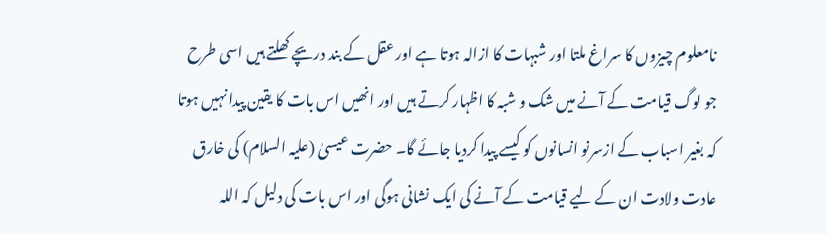نامعلوم چیزوں کا سراغ ملتا اور شبہات کا ازالہ ہوتا ہے اور عقل کے بند دریچے کھلتے ہیں اسی طرح جو لوگ قیامت کے آنے میں شک و شبہ کا اظہار کرتے ہیں اور انھیں اس بات کا یقین پیدا نہیں ہوتا کہ بغیر اسباب کے ازسرنو انسانوں کو کیسے پیدا کردیا جائے گا۔ حضرت عیسیٰ (علیہ السلام) کی خارق عادت ولادت ان کے لیے قیامت کے آنے کی ایک نشانی ہوگی اور اس بات کی دلیل کہ اللہ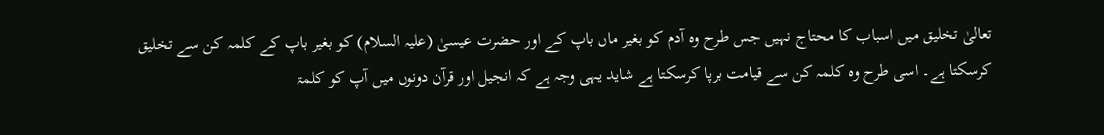تعالیٰ تخلیق میں اسباب کا محتاج نہیں جس طرح وہ آدم کو بغیر ماں باپ کے اور حضرت عیسیٰ (علیہ السلام) کو بغیر باپ کے کلمہ کن سے تخلیق کرسکتا ہے۔ اسی طرح وہ کلمہ کن سے قیامت برپا کرسکتا ہے شاید یہی وجہ ہے کہ انجیل اور قرآن دونوں میں آپ کو کلمۃ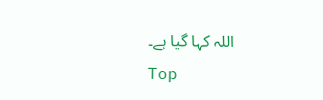اللہ کہا گیا ہے۔
Top